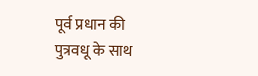पूर्व प्रधान की पुत्रवधू के साथ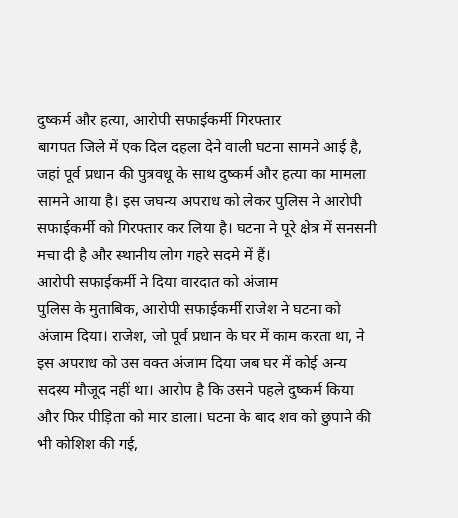दुष्कर्म और हत्या, आरोपी सफाईकर्मी गिरफ्तार
बागपत जिले में एक दिल दहला देने वाली घटना सामने आई है, जहां पूर्व प्रधान की पुत्रवधू के साथ दुष्कर्म और हत्या का मामला सामने आया है। इस जघन्य अपराध को लेकर पुलिस ने आरोपी सफाईकर्मी को गिरफ्तार कर लिया है। घटना ने पूरे क्षेत्र में सनसनी मचा दी है और स्थानीय लोग गहरे सदमे में हैं।
आरोपी सफाईकर्मी ने दिया वारदात को अंजाम
पुलिस के मुताबिक, आरोपी सफाईकर्मी राजेश ने घटना को अंजाम दिया। राजेश, जो पूर्व प्रधान के घर में काम करता था, ने इस अपराध को उस वक्त अंजाम दिया जब घर में कोई अन्य सदस्य मौजूद नहीं था। आरोप है कि उसने पहले दुष्कर्म किया और फिर पीड़िता को मार डाला। घटना के बाद शव को छुपाने की भी कोशिश की गई,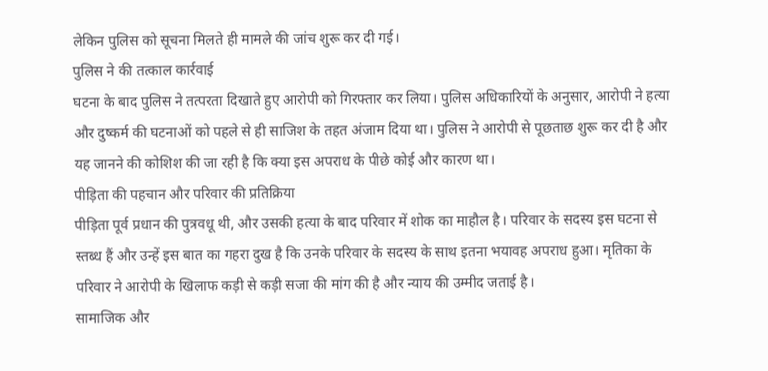लेकिन पुलिस को सूचना मिलते ही मामले की जांच शुरू कर दी गई।
पुलिस ने की तत्काल कार्रवाई
घटना के बाद पुलिस ने तत्परता दिखाते हुए आरोपी को गिरफ्तार कर लिया। पुलिस अधिकारियों के अनुसार, आरोपी ने हत्या और दुष्कर्म की घटनाओं को पहले से ही साजिश के तहत अंजाम दिया था। पुलिस ने आरोपी से पूछताछ शुरू कर दी है और यह जानने की कोशिश की जा रही है कि क्या इस अपराध के पीछे कोई और कारण था।
पीड़िता की पहचान और परिवार की प्रतिक्रिया
पीड़िता पूर्व प्रधान की पुत्रवधू थी, और उसकी हत्या के बाद परिवार में शोक का माहौल है। परिवार के सदस्य इस घटना से स्तब्ध हैं और उन्हें इस बात का गहरा दुख है कि उनके परिवार के सदस्य के साथ इतना भयावह अपराध हुआ। मृतिका के परिवार ने आरोपी के खिलाफ कड़ी से कड़ी सजा की मांग की है और न्याय की उम्मीद जताई है।
सामाजिक और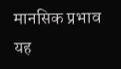मानसिक प्रभाव
यह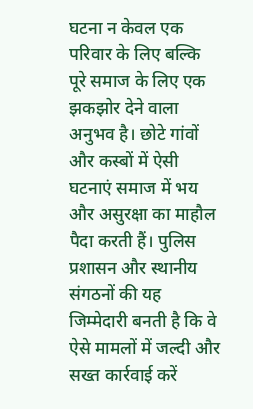घटना न केवल एक परिवार के लिए बल्कि पूरे समाज के लिए एक झकझोर देने वाला अनुभव है। छोटे गांवों और कस्बों में ऐसी घटनाएं समाज में भय और असुरक्षा का माहौल पैदा करती हैं। पुलिस प्रशासन और स्थानीय संगठनों की यह जिम्मेदारी बनती है कि वे ऐसे मामलों में जल्दी और सख्त कार्रवाई करें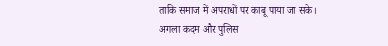ताकि समाज में अपराधों पर काबू पाया जा सके।
अगला कदम और पुलिस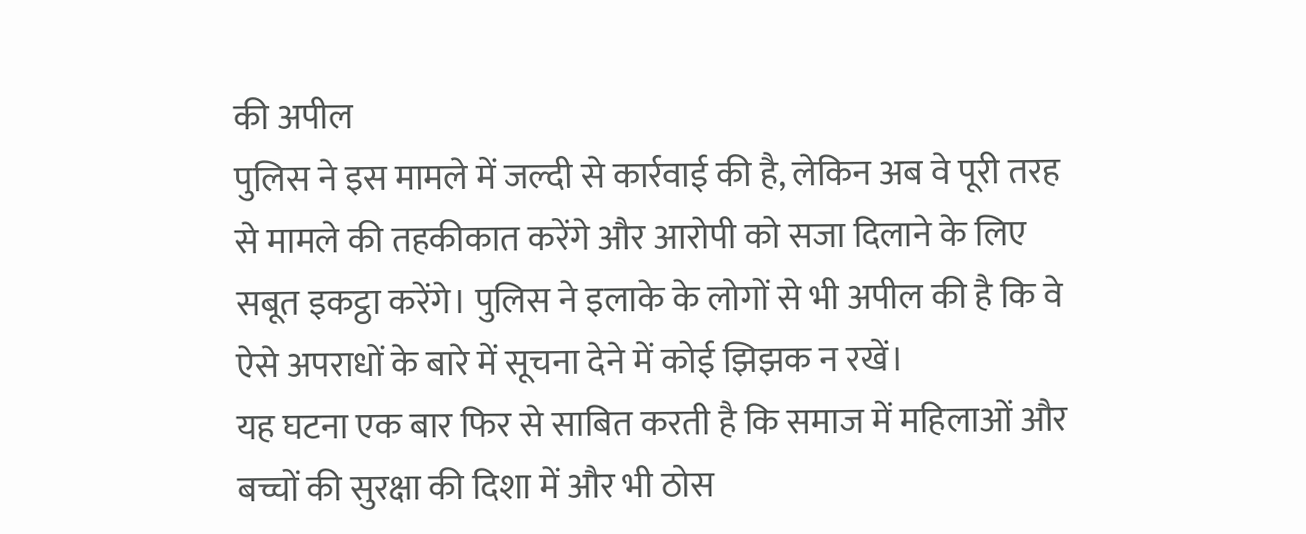की अपील
पुलिस ने इस मामले में जल्दी से कार्रवाई की है, लेकिन अब वे पूरी तरह से मामले की तहकीकात करेंगे और आरोपी को सजा दिलाने के लिए सबूत इकट्ठा करेंगे। पुलिस ने इलाके के लोगों से भी अपील की है कि वे ऐसे अपराधों के बारे में सूचना देने में कोई झिझक न रखें।
यह घटना एक बार फिर से साबित करती है कि समाज में महिलाओं और बच्चों की सुरक्षा की दिशा में और भी ठोस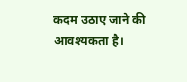कदम उठाए जाने की आवश्यकता है।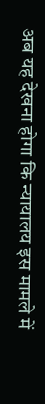अब यह देखना होगा कि न्यायालय इस मामले में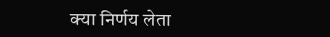क्या निर्णय लेता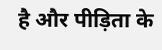है और पीड़िता के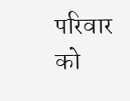परिवार को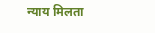न्याय मिलता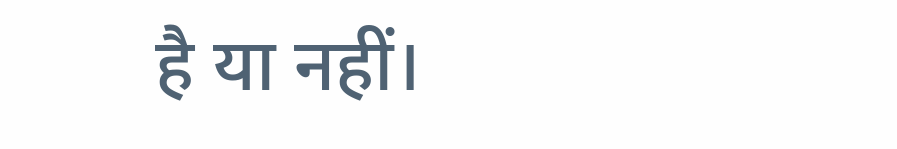है या नहीं।